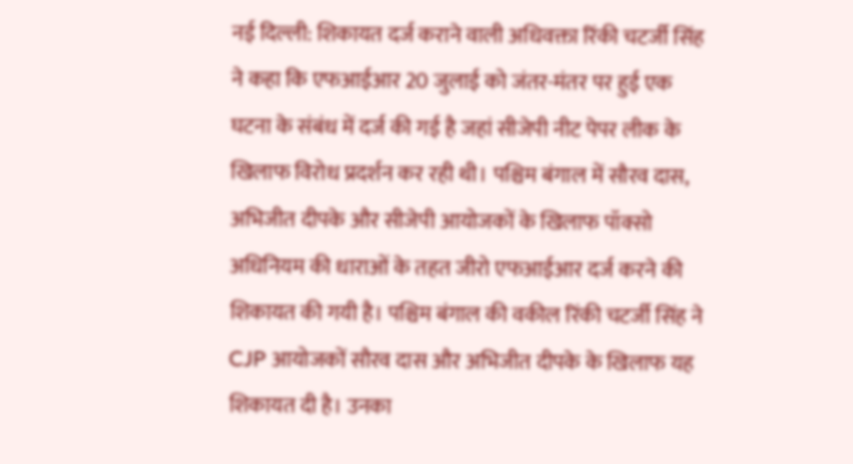नई दिल्ली: शिकायत दर्ज कराने वाली अधिवक्ता रिंकी चटर्जी सिंह ने कहा कि एफआईआर 20 जुलाई को जंतर-मंतर पर हुई एक घटना के संबंध में दर्ज की गई है जहां सीजेपी नीट पेपर लीक के खिलाफ विरोध प्रदर्शन कर रही थी। पश्चिम बंगाल में सौरव दास, अभिजीत दीपके और सीजेपी आयोजकों के खिलाफ पॉक्सो अधिनियम की धाराओं के तहत जीरो एफआईआर दर्ज करने की शिकायत की गयी है। पश्चिम बंगाल की वकील रिंकी चटर्जी सिंह ने CJP आयोजकों सौरव दास और अभिजीत दीपके के खिलाफ यह शिकायत दी है। उनका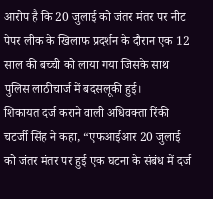आरोप है कि 20 जुलाई को जंतर मंतर पर नीट पेपर लीक के खिलाफ प्रदर्शन के दौरान एक 12 साल की बच्ची को लाया गया जिसके साथ पुलिस लाठीचार्ज में बदसलूकी हुई।
शिकायत दर्ज कराने वाली अधिवक्ता रिंकी चटर्जी सिंह ने कहा, “एफआईआर 20 जुलाई को जंतर मंतर पर हुई एक घटना के संबंध में दर्ज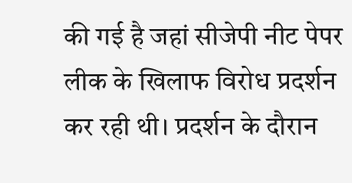की गई है जहां सीजेपी नीट पेपर लीक के खिलाफ विरोध प्रदर्शन कर रही थी। प्रदर्शन के दौरान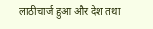लाठीचार्ज हुआ और देश तथा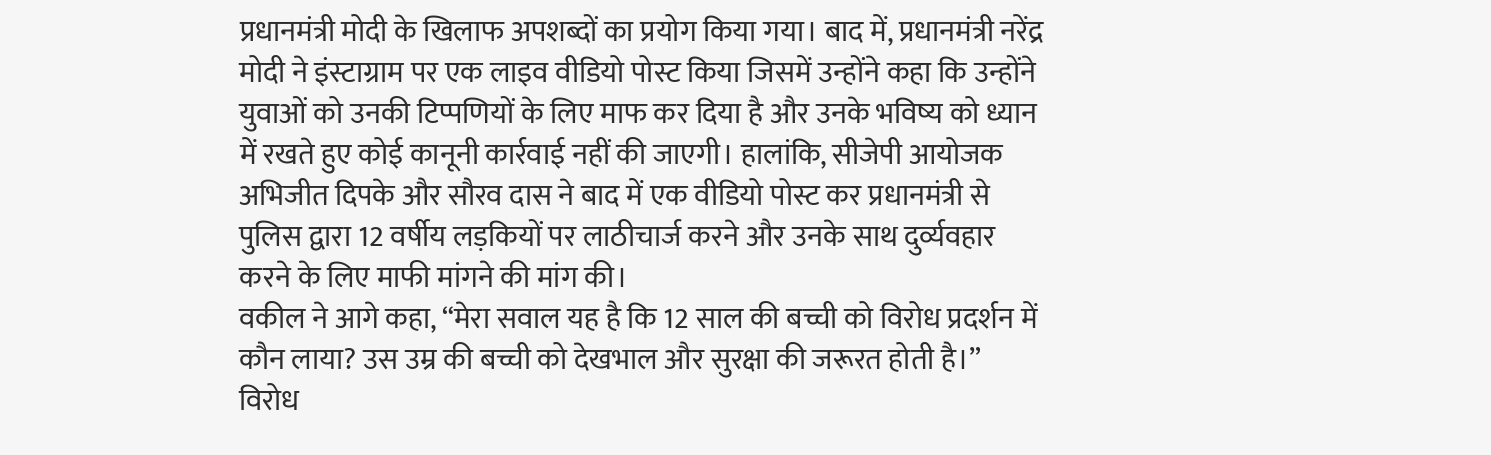प्रधानमंत्री मोदी के खिलाफ अपशब्दों का प्रयोग किया गया। बाद में, प्रधानमंत्री नरेंद्र मोदी ने इंस्टाग्राम पर एक लाइव वीडियो पोस्ट किया जिसमें उन्होंने कहा कि उन्होंने युवाओं को उनकी टिप्पणियों के लिए माफ कर दिया है और उनके भविष्य को ध्यान में रखते हुए कोई कानूनी कार्रवाई नहीं की जाएगी। हालांकि, सीजेपी आयोजक अभिजीत दिपके और सौरव दास ने बाद में एक वीडियो पोस्ट कर प्रधानमंत्री से पुलिस द्वारा 12 वर्षीय लड़कियों पर लाठीचार्ज करने और उनके साथ दुर्व्यवहार करने के लिए माफी मांगने की मांग की।
वकील ने आगे कहा, “मेरा सवाल यह है कि 12 साल की बच्ची को विरोध प्रदर्शन में कौन लाया? उस उम्र की बच्ची को देखभाल और सुरक्षा की जरूरत होती है।” विरोध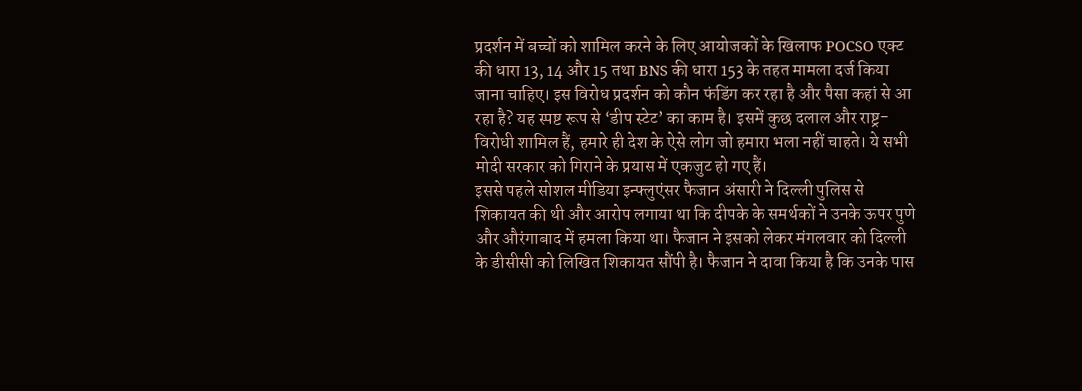प्रदर्शन में बच्चों को शामिल करने के लिए आयोजकों के खिलाफ POCSO एक्ट की धारा 13, 14 और 15 तथा BNS की धारा 153 के तहत मामला दर्ज किया जाना चाहिए। इस विरोध प्रदर्शन को कौन फंडिंग कर रहा है और पैसा कहां से आ रहा है? यह स्पष्ट रूप से ‘डीप स्टेट’ का काम है। इसमें कुछ दलाल और राष्ट्र-विरोधी शामिल हैं, हमारे ही देश के ऐसे लोग जो हमारा भला नहीं चाहते। ये सभी मोदी सरकार को गिराने के प्रयास में एकजुट हो गए हैं।
इससे पहले सोशल मीडिया इन्फ्लुएंसर फैजान अंसारी ने दिल्ली पुलिस से शिकायत की थी और आरोप लगाया था कि दीपके के समर्थकों ने उनके ऊपर पुणे और औरंगाबाद में हमला किया था। फैजान ने इसको लेकर मंगलवार को दिल्ली के डीसीसी को लिखित शिकायत सौंपी है। फैजान ने दावा किया है कि उनके पास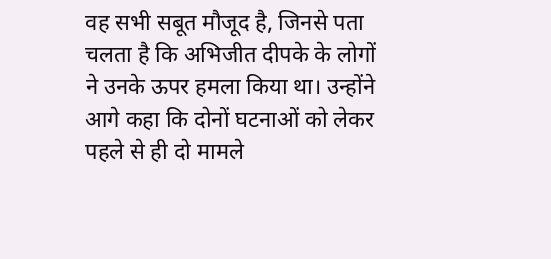वह सभी सबूत मौजूद है, जिनसे पता चलता है कि अभिजीत दीपके के लोगों ने उनके ऊपर हमला किया था। उन्होंने आगे कहा कि दोनों घटनाओं को लेकर पहले से ही दो मामले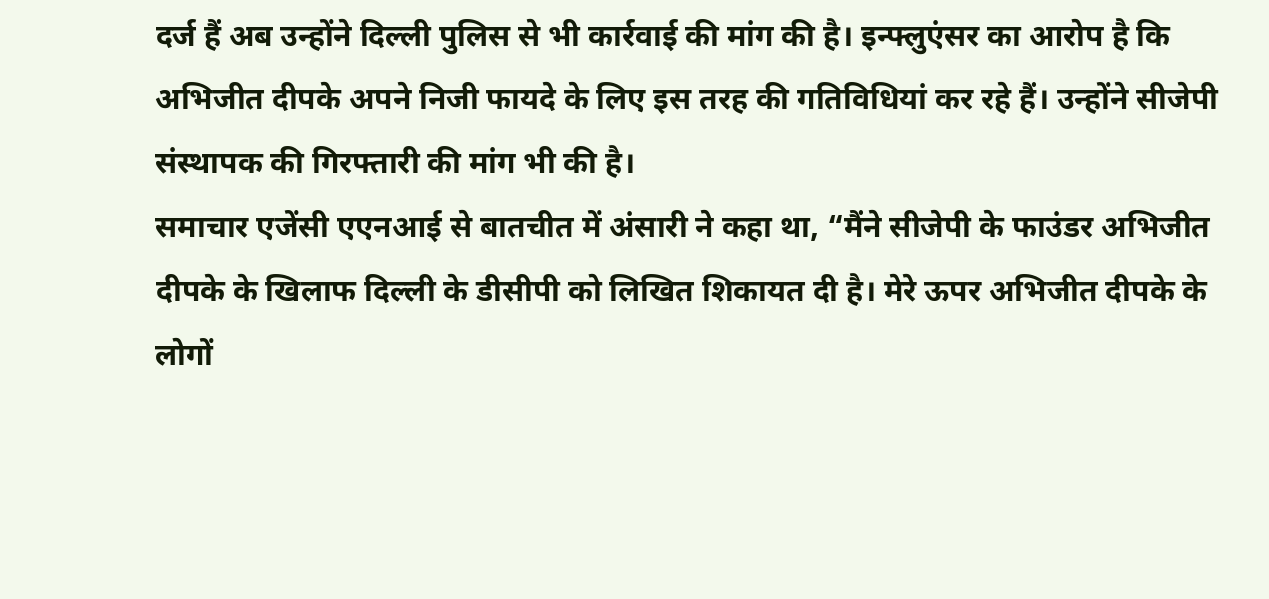दर्ज हैं अब उन्होंने दिल्ली पुलिस से भी कार्रवाई की मांग की है। इन्फ्लुएंसर का आरोप है कि अभिजीत दीपके अपने निजी फायदे के लिए इस तरह की गतिविधियां कर रहे हैं। उन्होंने सीजेपी संस्थापक की गिरफ्तारी की मांग भी की है।
समाचार एजेंसी एएनआई से बातचीत में अंसारी ने कहा था, “मैंने सीजेपी के फाउंडर अभिजीत दीपके के खिलाफ दिल्ली के डीसीपी को लिखित शिकायत दी है। मेरे ऊपर अभिजीत दीपके के लोगों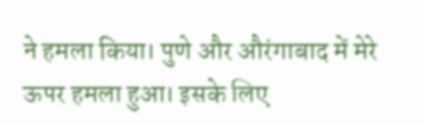ने हमला किया। पुणे और औरंगाबाद में मेरे ऊपर हमला हुआ। इसके लिए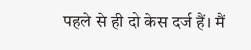पहले से ही दो केस दर्ज हैं। मैं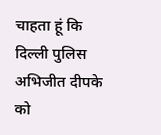चाहता हूं कि दिल्ली पुलिस अभिजीत दीपके को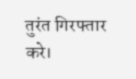तुरंत गिरफ्तार करे।